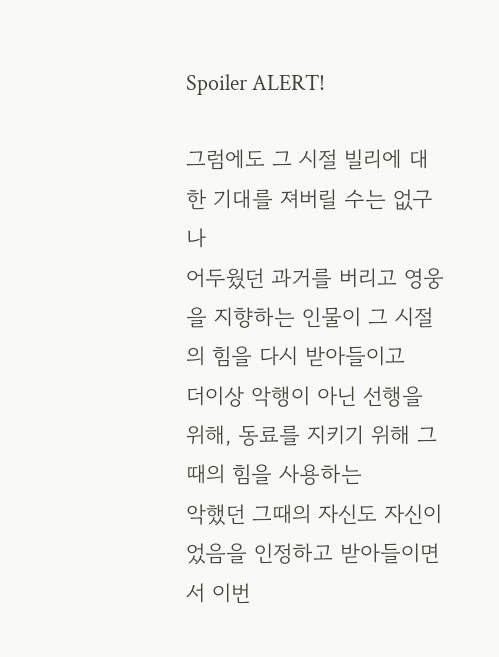Spoiler ALERT!

그럼에도 그 시절 빌리에 대한 기대를 져버릴 수는 없구나
어두웠던 과거를 버리고 영웅을 지향하는 인물이 그 시절의 힘을 다시 받아들이고
더이상 악행이 아닌 선행을 위해, 동료를 지키기 위해 그때의 힘을 사용하는
악했던 그때의 자신도 자신이었음을 인정하고 받아들이면서 이번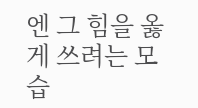엔 그 힘을 옳게 쓰려는 모습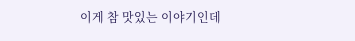이게 참 맛있는 이야기인데